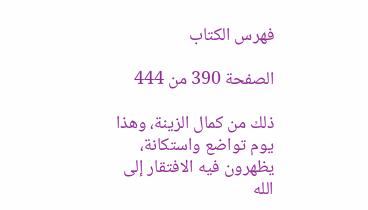فهرس الكتاب

الصفحة 390 من 444

ذلك من كمال الزينة، وهذا يوم تواضع واستكانة، يظهرون فيه الافتقار إلى الله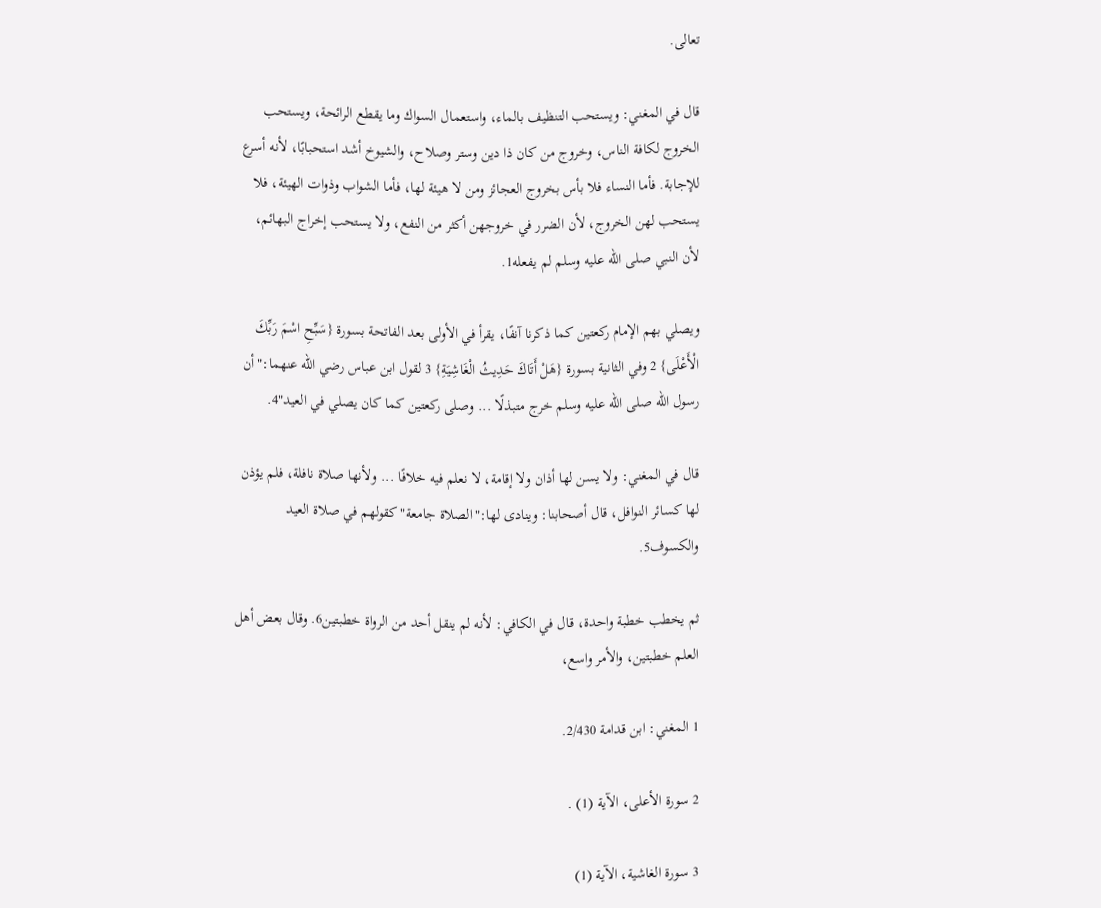تعالى.

قال في المغني: ويستحب التنظيف بالماء، واستعمال السواك وما يقطع الرائحة، ويستحب الخروج لكافة الناس، وخروج من كان ذا دين وستر وصلاح، والشيوخ أشد استحبابًا، لأنه أسرع للإجابة. فأما النساء فلا بأس بخروج العجائز ومن لا هيئة لها، فأما الشواب وذوات الهيئة، فلا يستحب لهن الخروج، لأن الضرر في خروجهن أكثر من النفع، ولا يستحب إخراج البهائم، لأن النبي صلى الله عليه وسلم لم يفعله1.

ويصلي بهم الإمام ركعتين كما ذكرنا آنفًا، يقرأ في الأولى بعد الفاتحة بسورة {سَبِّحِ اسْمَ رَبِّكَ الْأَعْلَى} 2 وفي الثانية بسورة {هَلْ أَتَاكَ حَدِيثُ الْغَاشِيَةِ} 3 لقول ابن عباس رضي الله عنهما:"أن رسول الله صلى الله عليه وسلم خرج متبذلًا ... وصلى ركعتين كما كان يصلي في العيد"4.

قال في المغني: ولا يسن لها أذان ولا إقامة، لا نعلم فيه خلافًا ... ولأنها صلاة نافلة، فلم يؤذن لها كسائر النوافل، قال أصحابنا: وينادى لها:"الصلاة جامعة"كقولهم في صلاة العيد والكسوف5.

ثم يخطب خطبة واحدة، قال في الكافي: لأنه لم ينقل أحد من الرواة خطبتين6. وقال بعض أهل العلم خطبتين، والأمر واسع،

1 المغني: ابن قدامة 2/430.

2 سورة الأعلى، الآية (1) .

3 سورة الغاشية، الآية (1)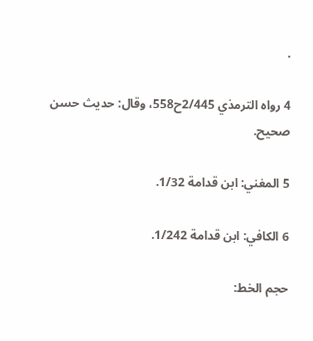.

4 رواه الترمذي 2/445ح558، وقال: حديث حسن صحيح.

5 المغني: ابن قدامة 1/32.

6 الكافي: ابن قدامة 1/242.

حجم الخط: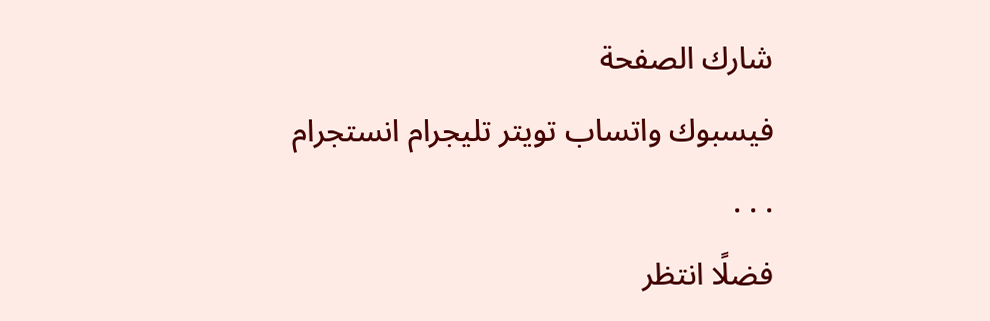شارك الصفحة
فيسبوك واتساب تويتر تليجرام انستجرام
. . .
فضلًا انتظر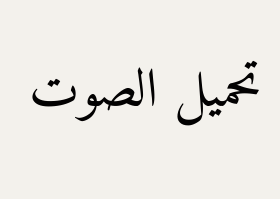تحميل الصوت